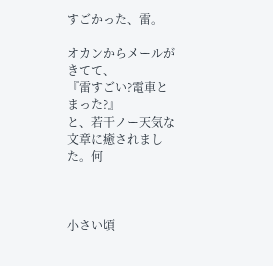すごかった、雷。

オカンからメールがきてて、
『雷すごい?電車とまった?』
と、若干ノー天気な文章に癒されました。何



小さい頃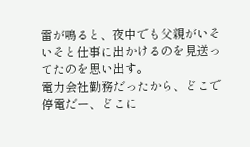雷が鳴ると、夜中でも父親がいそいそと仕事に出かけるのを見送ってたのを思い出す。
電力会社勤務だったから、どこで停電だー、どこに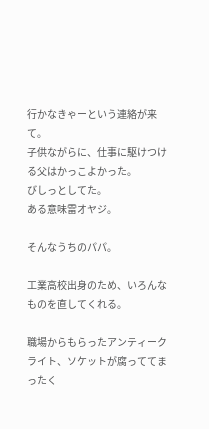行かなきゃーという連絡が来て。
子供ながらに、仕事に駆けつける父はかっこよかった。
びしっとしてた。
ある意味雷オヤジ。

そんなうちのパパ。

工業高校出身のため、いろんなものを直してくれる。

職場からもらったアンティークライト、ソケットが腐っててまったく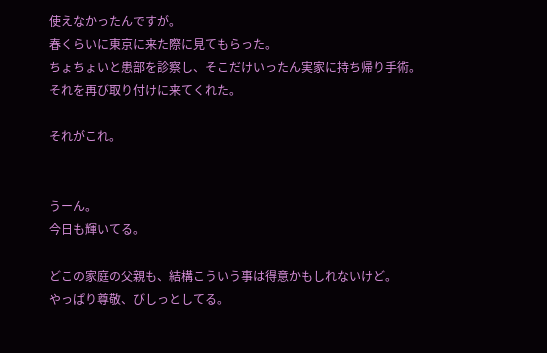使えなかったんですが。
春くらいに東京に来た際に見てもらった。
ちょちょいと患部を診察し、そこだけいったん実家に持ち帰り手術。
それを再び取り付けに来てくれた。

それがこれ。


うーん。
今日も輝いてる。

どこの家庭の父親も、結構こういう事は得意かもしれないけど。
やっぱり尊敬、びしっとしてる。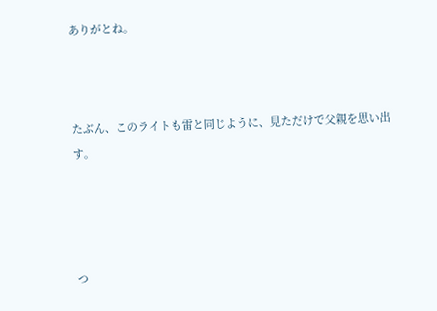ありがとね。



たぶん、このライトも雷と同じように、見ただけで父親を思い出す。




つ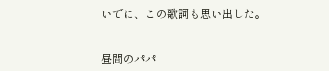いでに、この歌詞も思い出した。


昼間のパパ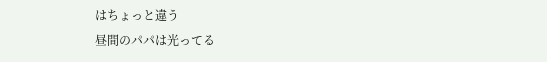はちょっと違う
昼間のパパは光ってる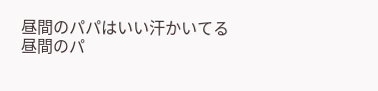昼間のパパはいい汗かいてる
昼間のパ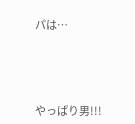パは…




やっぱり男!!!